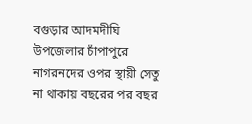বগুড়ার আদমদীঘি উপজেলার চাঁপাপুরে নাগরনদের ওপর স্থায়ী সেতু না থাকায় বছরের পর বছর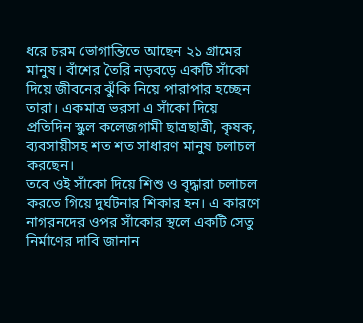ধরে চরম ভোগান্তিতে আছেন ২১ গ্রামের মানুষ। বাঁশের তৈরি নড়বড়ে একটি সাঁকো দিয়ে জীবনের ঝুঁকি নিয়ে পারাপার হচ্ছেন তারা। একমাত্র ভরসা এ সাঁকো দিয়ে প্রতিদিন স্কুল কলেজগামী ছাত্রছাত্রী, কৃষক, ব্যবসায়ীসহ শত শত সাধারণ মানুষ চলাচল করছেন।
তবে ওই সাঁকো দিয়ে শিশু ও বৃদ্ধারা চলাচল করতে গিয়ে দুর্ঘটনার শিকার হন। এ কারণে নাগরনদের ওপর সাঁকোর স্থলে একটি সেতু নির্মাণের দাবি জানান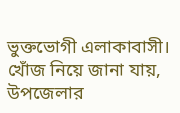ভুক্তভোগী এলাকাবাসী।
খোঁজ নিয়ে জানা যায়, উপজেলার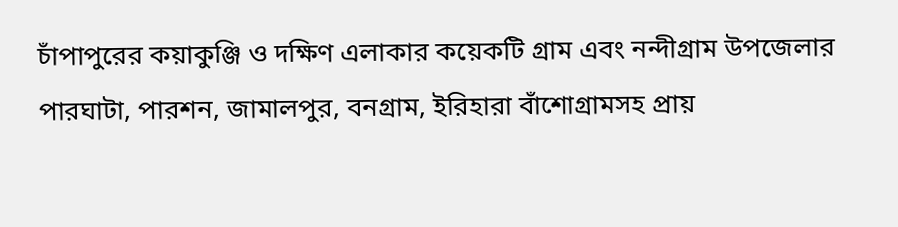চাঁপাপুরের কয়াকুঞ্জি ও দক্ষিণ এলাকার কয়েকটি গ্রাম এবং নন্দীগ্রাম উপজেলার পারঘাটা, পারশন, জামালপুর, বনগ্রাম, ইরিহারা বাঁশোগ্রামসহ প্রায়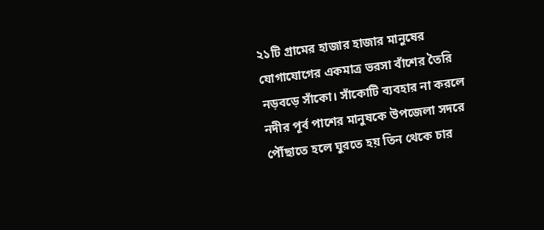২১টি গ্রামের হাজার হাজার মানুষের যোগাযোগের একমাত্র ভরসা বাঁশের তৈরি নড়বড়ে সাঁকো। সাঁকোটি ব্যবহার না করলে নদীর পূর্ব পাশের মানুষকে উপজেলা সদরে পৌঁছাতে হলে ঘুরতে হয় তিন থেকে চার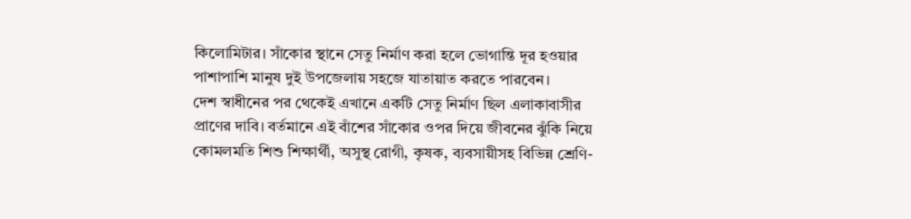কিলোমিটার। সাঁকোর স্থানে সেতু নির্মাণ করা হলে ভোগান্তি দূর হওয়ার পাশাপাশি মানুষ দুই উপজেলায় সহজে যাতায়াত করতে পারবেন।
দেশ স্বাধীনের পর থেকেই এখানে একটি সেতু নির্মাণ ছিল এলাকাবাসীর প্রাণের দাবি। বর্তমানে এই বাঁশের সাঁকোর ওপর দিয়ে জীবনের ঝুঁকি নিয়ে কোমলমতি শিশু শিক্ষার্থী, অসুস্থ রোগী, কৃষক, ব্যবসায়ীসহ বিভিন্ন শ্রেণি-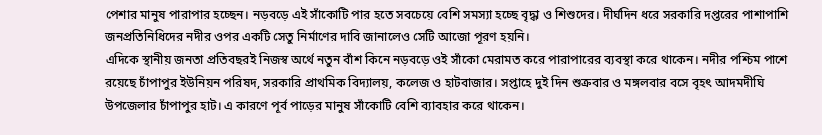পেশার মানুষ পারাপার হচ্ছেন। নড়বড়ে এই সাঁকোটি পার হতে সবচেয়ে বেশি সমস্যা হচ্ছে বৃদ্ধা ও শিশুদের। দীর্ঘদিন ধরে সরকারি দপ্তরের পাশাপাশি জনপ্রতিনিধিদের নদীর ওপর একটি সেতু নির্মাণের দাবি জানালেও সেটি আজো পূরণ হয়নি।
এদিকে স্থানীয় জনতা প্রতিবছরই নিজস্ব অর্থে নতুন বাঁশ কিনে নড়বড়ে ওই সাঁকো মেরামত করে পারাপারের ব্যবস্থা করে থাকেন। নদীর পশ্চিম পাশে রয়েছে চাঁপাপুর ইউনিয়ন পরিষদ, সরকারি প্রাথমিক বিদ্যালয়, কলেজ ও হাটবাজার। সপ্তাহে দুই দিন শুক্রবার ও মঙ্গলবার বসে বৃহৎ আদমদীঘি উপজেলার চাঁপাপুর হাট। এ কারণে পূর্ব পাড়ের মানুষ সাঁকোটি বেশি ব্যাবহার করে থাকেন।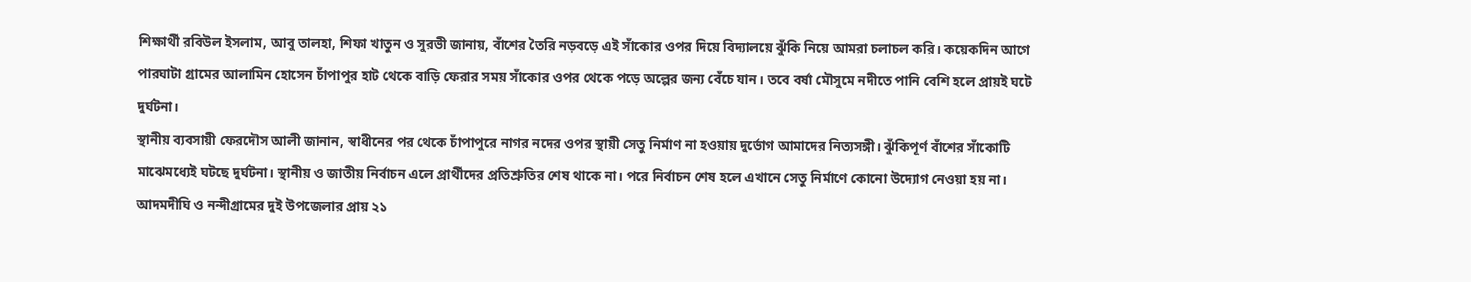শিক্ষার্থী রবিউল ইসলাম, আবু তালহা, শিফা খাতুন ও সুরভী জানায়, বাঁশের তৈরি নড়বড়ে এই সাঁকোর ওপর দিয়ে বিদ্যালয়ে ঝুঁকি নিয়ে আমরা চলাচল করি। কয়েকদিন আগে পারঘাটা গ্রামের আলামিন হোসেন চাঁপাপুর হাট থেকে বাড়ি ফেরার সময় সাঁকোর ওপর থেকে পড়ে অল্পের জন্য বেঁচে যান। তবে বর্ষা মৌসুমে নদীতে পানি বেশি হলে প্রায়ই ঘটে দুর্ঘটনা।
স্থানীয় ব্যবসায়ী ফেরদৌস আলী জানান, স্বাধীনের পর থেকে চাঁপাপুরে নাগর নদের ওপর স্থায়ী সেতু নির্মাণ না হওয়ায় দুর্ভোগ আমাদের নিত্যসঙ্গী। ঝুঁকিপূর্ণ বাঁশের সাঁকোটি মাঝেমধ্যেই ঘটছে দুর্ঘটনা। স্থানীয় ও জাতীয় নির্বাচন এলে প্রার্থীদের প্রতিশ্রুতির শেষ থাকে না। পরে নির্বাচন শেষ হলে এখানে সেতু নির্মাণে কোনো উদ্যোগ নেওয়া হয় না। আদমদীঘি ও নন্দীগ্রামের দুই উপজেলার প্রায় ২১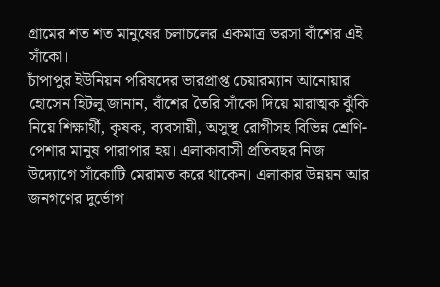গ্রামের শত শত মানুষের চলাচলের একমাত্র ভরসা বাঁশের এই সাঁকো।
চাঁপাপুর ইউনিয়ন পরিষদের ভারপ্রাপ্ত চেয়ারম্যান আনোয়ার হোসেন হিটলু জানান, বাঁশের তৈরি সাঁকো দিয়ে মারাত্মক ঝুঁকি নিয়ে শিক্ষার্থী, কৃষক, ব্যবসায়ী, অসুস্থ রোগীসহ বিভিন্ন শ্রেণি-পেশার মানুষ পারাপার হয়। এলাকাবাসী প্রতিবছর নিজ উদ্যোগে সাঁকোটি মেরামত করে থাকেন। এলাকার উন্নয়ন আর জনগণের দুর্ভোগ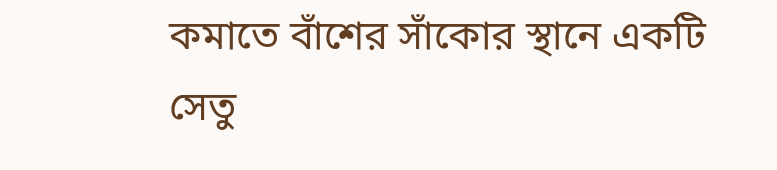কমাতে বাঁশের সাঁকোর স্থানে একটি সেতু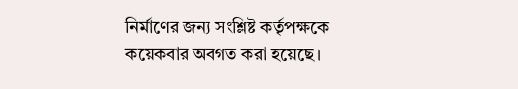নির্মাণের জন্য সংশ্লিষ্ট কর্তৃপক্ষকে কয়েকবার অবগত করা হয়েছে।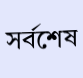সর্বশেষ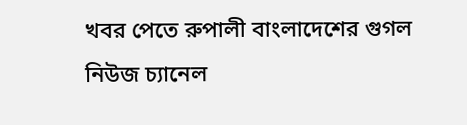খবর পেতে রুপালী বাংলাদেশের গুগল নিউজ চ্যানেল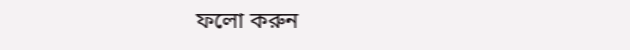ফলো করুন